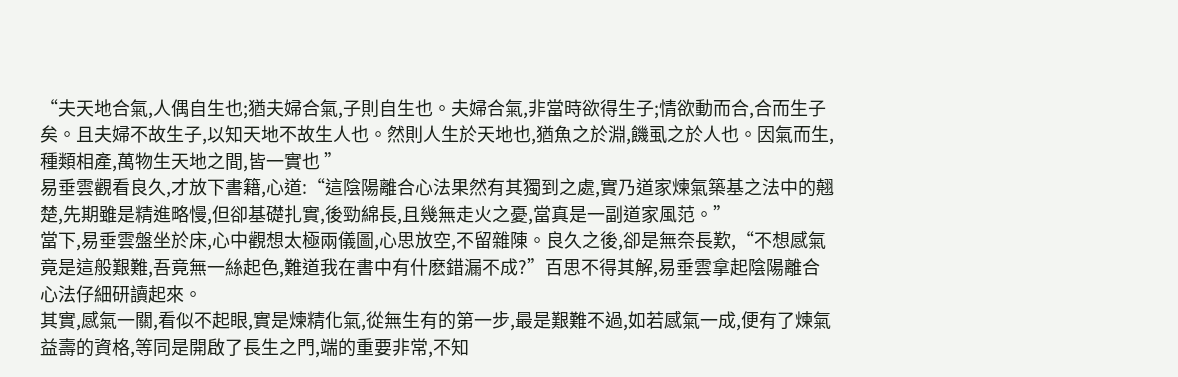“夫天地合氣,人偶自生也;猶夫婦合氣,子則自生也。夫婦合氣,非當時欲得生子;情欲動而合,合而生子矣。且夫婦不故生子,以知天地不故生人也。然則人生於天地也,猶魚之於淵,饑虱之於人也。因氣而生,種類相產,萬物生天地之間,皆一實也 ”
易垂雲觀看良久,才放下書籍,心道:“這陰陽離合心法果然有其獨到之處,實乃道家煉氣築基之法中的翹楚,先期雖是精進略慢,但卻基礎扎實,後勁綿長,且幾無走火之憂,當真是一副道家風范。”
當下,易垂雲盤坐於床,心中觀想太極兩儀圖,心思放空,不留雜陳。良久之後,卻是無奈長歎,“不想感氣竟是這般艱難,吾竟無一絲起色,難道我在書中有什麽錯漏不成?”百思不得其解,易垂雲拿起陰陽離合心法仔細研讀起來。
其實,感氣一關,看似不起眼,實是煉精化氣,從無生有的第一步,最是艱難不過,如若感氣一成,便有了煉氣益壽的資格,等同是開啟了長生之門,端的重要非常,不知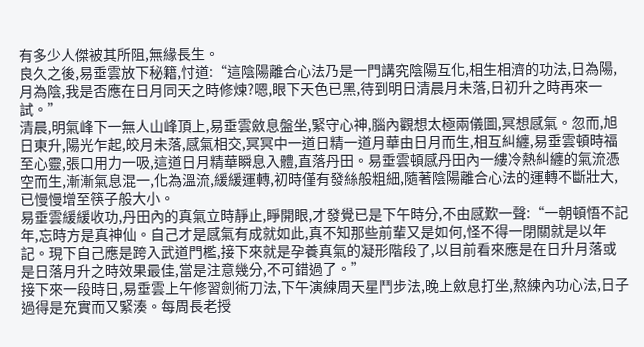有多少人傑被其所阻,無緣長生。
良久之後,易垂雲放下秘籍,忖道:“這陰陽離合心法乃是一門講究陰陽互化,相生相濟的功法,日為陽,月為陰,我是否應在日月同天之時修煉?嗯,眼下天色已黑,待到明日清晨月未落,日初升之時再來一試。”
清晨,明氣峰下一無人山峰頂上,易垂雲斂息盤坐,緊守心神,腦內觀想太極兩儀圖,冥想感氣。忽而,旭日東升,陽光乍起,皎月未落,感氣相交,冥冥中一道日精一道月華由日月而生,相互糾纏,易垂雲頓時福至心靈,張口用力一吸,這道日月精華瞬息入體,直落丹田。易垂雲頓感丹田內一縷冷熱糾纏的氣流憑空而生,漸漸氣息混一,化為溫流,緩緩運轉,初時僅有發絲般粗細,隨著陰陽離合心法的運轉不斷壯大,已慢慢增至筷子般大小。
易垂雲緩緩收功,丹田內的真氣立時靜止,睜開眼,才發覺已是下午時分,不由感歎一聲:“一朝頓悟不記年,忘時方是真神仙。自己才是感氣有成就如此,真不知那些前輩又是如何,怪不得一閉關就是以年記。現下自己應是跨入武道門檻,接下來就是孕養真氣的凝形階段了,以目前看來應是在日升月落或是日落月升之時效果最佳,當是注意幾分,不可錯過了。”
接下來一段時日,易垂雲上午修習劍術刀法,下午演練周天星鬥步法,晚上斂息打坐,熬練內功心法,日子過得是充實而又緊湊。每周長老授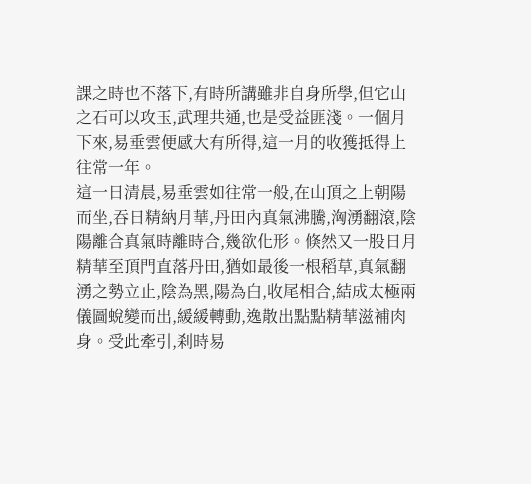課之時也不落下,有時所講雖非自身所學,但它山之石可以攻玉,武理共通,也是受益匪淺。一個月下來,易垂雲便感大有所得,這一月的收獲抵得上往常一年。
這一日清晨,易垂雲如往常一般,在山頂之上朝陽而坐,吞日精納月華,丹田內真氣沸騰,洶湧翻滾,陰陽離合真氣時離時合,幾欲化形。倏然又一股日月精華至頂門直落丹田,猶如最後一根稻草,真氣翻湧之勢立止,陰為黑,陽為白,收尾相合,結成太極兩儀圖蛻變而出,緩緩轉動,逸散出點點精華滋補肉身。受此牽引,刹時易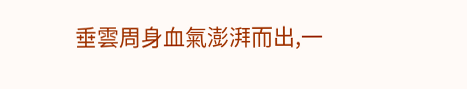垂雲周身血氣澎湃而出,一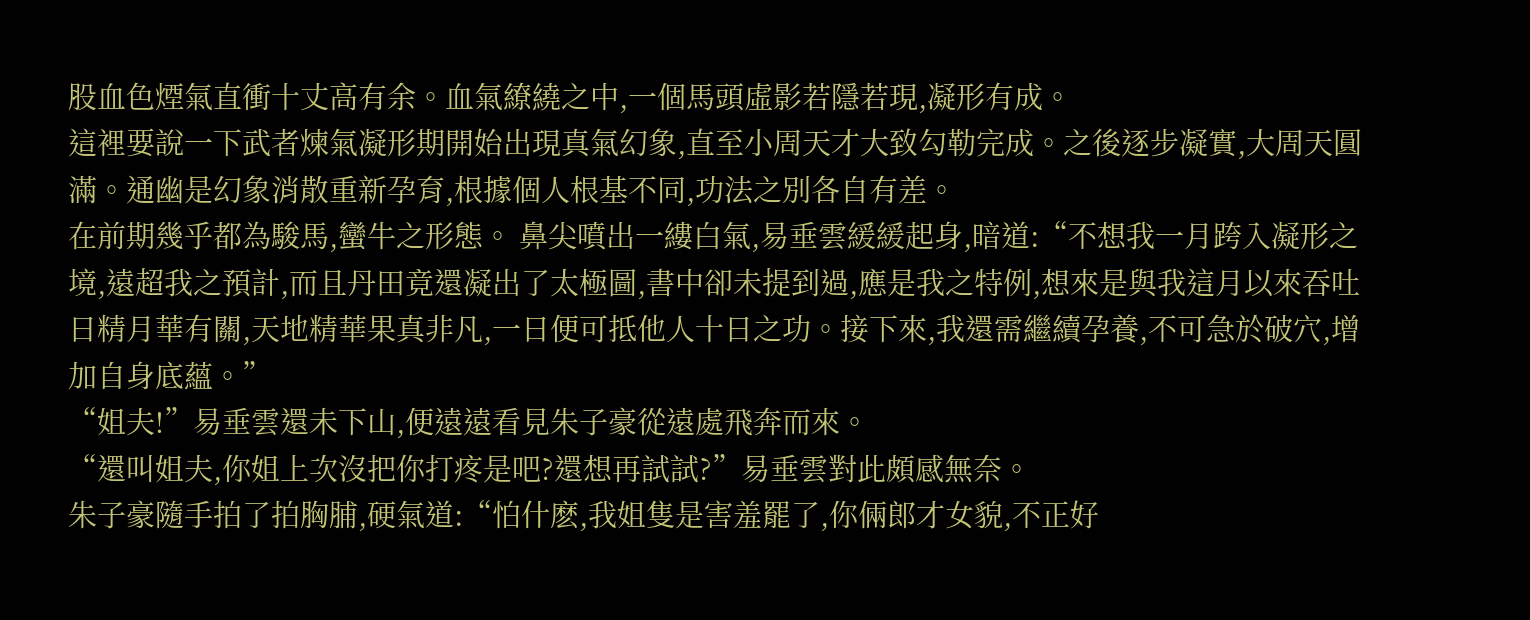股血色煙氣直衝十丈高有余。血氣繚繞之中,一個馬頭虛影若隱若現,凝形有成。
這裡要說一下武者煉氣凝形期開始出現真氣幻象,直至小周天才大致勾勒完成。之後逐步凝實,大周天圓滿。通幽是幻象消散重新孕育,根據個人根基不同,功法之別各自有差。
在前期幾乎都為駿馬,蠻牛之形態。 鼻尖噴出一縷白氣,易垂雲緩緩起身,暗道:“不想我一月跨入凝形之境,遠超我之預計,而且丹田竟還凝出了太極圖,書中卻未提到過,應是我之特例,想來是與我這月以來吞吐日精月華有關,天地精華果真非凡,一日便可抵他人十日之功。接下來,我還需繼續孕養,不可急於破穴,增加自身底蘊。”
“姐夫!”易垂雲還未下山,便遠遠看見朱子豪從遠處飛奔而來。
“還叫姐夫,你姐上次沒把你打疼是吧?還想再試試?”易垂雲對此頗感無奈。
朱子豪隨手拍了拍胸脯,硬氣道:“怕什麽,我姐隻是害羞罷了,你倆郎才女貌,不正好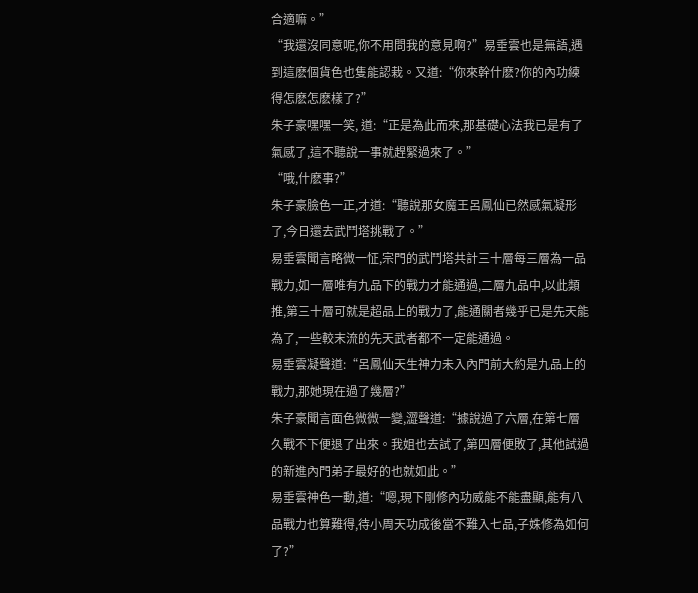合適嘛。”
“我還沒同意呢,你不用問我的意見啊?”易垂雲也是無語,遇到這麽個貨色也隻能認栽。又道:“你來幹什麽?你的內功練得怎麽怎麽樣了?”
朱子豪嘿嘿一笑, 道:“正是為此而來,那基礎心法我已是有了氣感了,這不聽說一事就趕緊過來了。”
“哦,什麽事?”
朱子豪臉色一正,才道:“聽說那女魔王呂鳳仙已然感氣凝形了,今日還去武鬥塔挑戰了。”
易垂雲聞言略微一怔,宗門的武鬥塔共計三十層每三層為一品戰力,如一層唯有九品下的戰力才能通過,二層九品中,以此類推,第三十層可就是超品上的戰力了,能通關者幾乎已是先天能為了,一些較末流的先天武者都不一定能通過。
易垂雲凝聲道:“呂鳳仙天生神力未入內門前大約是九品上的戰力,那她現在過了幾層?”
朱子豪聞言面色微微一變,澀聲道:“據說過了六層,在第七層久戰不下便退了出來。我姐也去試了,第四層便敗了,其他試過的新進內門弟子最好的也就如此。”
易垂雲神色一動,道:“嗯,現下剛修內功威能不能盡顯,能有八品戰力也算難得,待小周天功成後當不難入七品,子姝修為如何了?”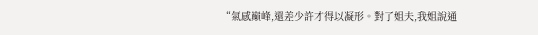“氣感巔峰,還差少許才得以凝形。對了姐夫,我姐說通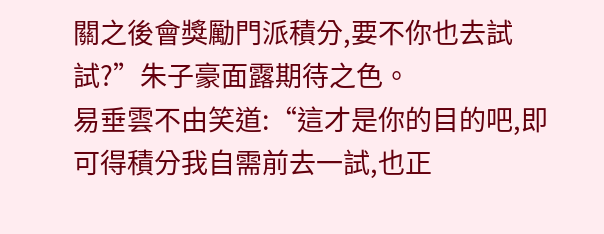關之後會獎勵門派積分,要不你也去試試?”朱子豪面露期待之色。
易垂雲不由笑道:“這才是你的目的吧,即可得積分我自需前去一試,也正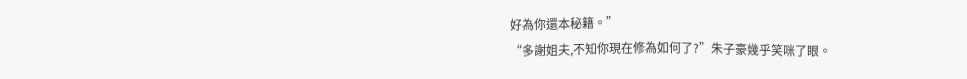好為你還本秘籍。”
“多謝姐夫,不知你現在修為如何了?”朱子豪幾乎笑咪了眼。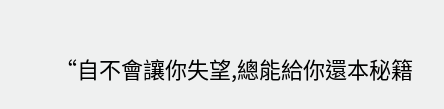“自不會讓你失望,總能給你還本秘籍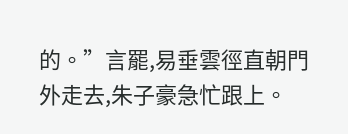的。”言罷,易垂雲徑直朝門外走去,朱子豪急忙跟上。